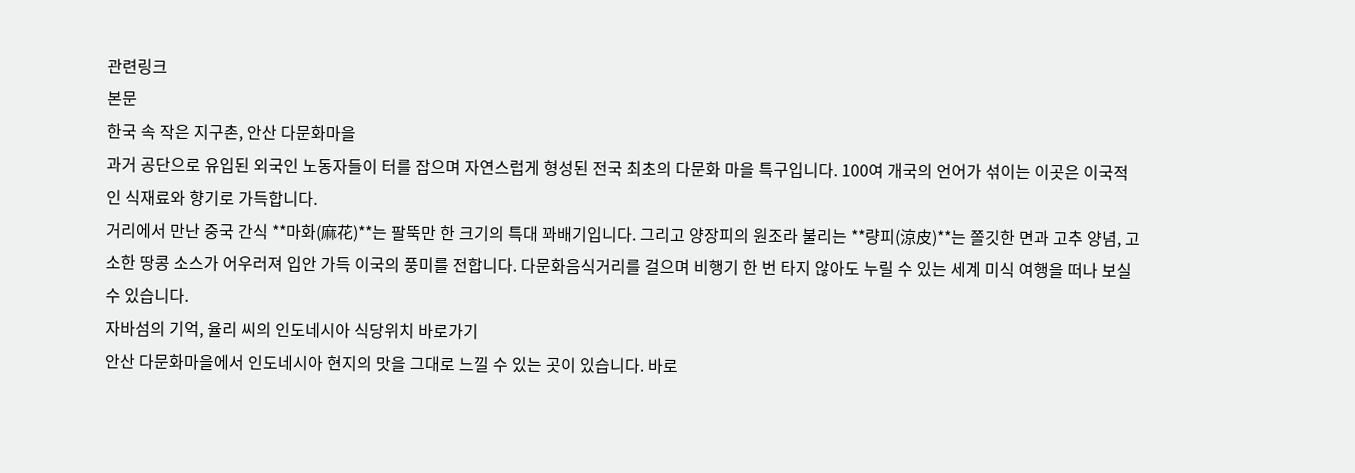관련링크
본문
한국 속 작은 지구촌, 안산 다문화마을
과거 공단으로 유입된 외국인 노동자들이 터를 잡으며 자연스럽게 형성된 전국 최초의 다문화 마을 특구입니다. 100여 개국의 언어가 섞이는 이곳은 이국적인 식재료와 향기로 가득합니다.
거리에서 만난 중국 간식 **마화(麻花)**는 팔뚝만 한 크기의 특대 꽈배기입니다. 그리고 양장피의 원조라 불리는 **량피(涼皮)**는 쫄깃한 면과 고추 양념, 고소한 땅콩 소스가 어우러져 입안 가득 이국의 풍미를 전합니다. 다문화음식거리를 걸으며 비행기 한 번 타지 않아도 누릴 수 있는 세계 미식 여행을 떠나 보실 수 있습니다.
자바섬의 기억, 율리 씨의 인도네시아 식당위치 바로가기
안산 다문화마을에서 인도네시아 현지의 맛을 그대로 느낄 수 있는 곳이 있습니다. 바로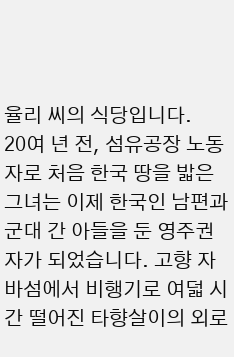율리 씨의 식당입니다.
20여 년 전, 섬유공장 노동자로 처음 한국 땅을 밟은 그녀는 이제 한국인 남편과 군대 간 아들을 둔 영주권자가 되었습니다. 고향 자바섬에서 비행기로 여덟 시간 떨어진 타향살이의 외로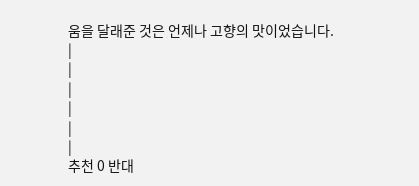움을 달래준 것은 언제나 고향의 맛이었습니다.
|
|
|
|
|
|
추천 0 반대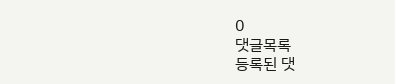0
댓글목록
등록된 댓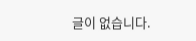글이 없습니다.